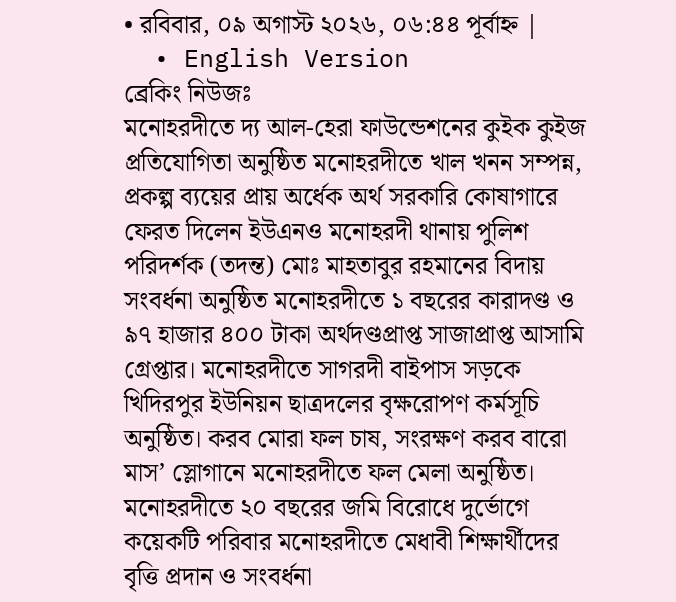• রবিবার, ০৯ অগাস্ট ২০২৬, ০৬:৪৪ পূর্বাহ্ন |
  • English Version
ব্রেকিং নিউজঃ
মনোহরদীতে দ্য আল-হেরা ফাউন্ডেশনের কুইক কুইজ প্রতিযোগিতা অনুষ্ঠিত মনোহরদীতে খাল খনন সম্পন্ন, প্রকল্প ব্যয়ের প্রায় অর্ধেক অর্থ সরকারি কোষাগারে ফেরত দিলেন ইউএনও মনোহরদী থানায় পুলিশ পরিদর্শক (তদন্ত) মোঃ মাহতাবুর রহমানের বিদায় সংবর্ধনা অনুষ্ঠিত মনোহরদীতে ১ বছরের কারাদণ্ড ও ৯৭ হাজার ৪০০ টাকা অর্থদণ্ডপ্রাপ্ত সাজাপ্রাপ্ত আসামি গ্রেপ্তার। মনোহরদীতে সাগরদী বাইপাস সড়কে খিদিরপুর ইউনিয়ন ছাত্রদলের বৃক্ষরোপণ কর্মসূচি অনুষ্ঠিত। করব মোরা ফল চাষ, সংরক্ষণ করব বারো মাস’ স্লোগানে মনোহরদীতে ফল মেলা অনুষ্ঠিত। মনোহরদীতে ২০ বছরের জমি বিরোধে দুর্ভোগে কয়েকটি পরিবার মনোহরদীতে মেধাবী শিক্ষার্থীদের বৃত্তি প্রদান ও সংবর্ধনা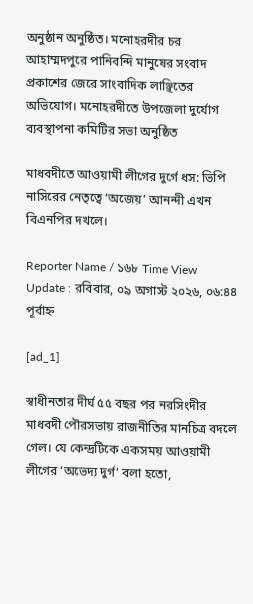অনুষ্ঠান অনুষ্ঠিত। মনোহরদীর চর আহাম্মদপুরে পানিবন্দি মানুষের সংবাদ প্রকাশের জেরে সাংবাদিক লাঞ্ছিতের অভিযোগ। মনোহরদীতে উপজেলা দুর্যোগ ব্যবস্থাপনা কমিটির সভা অনুষ্ঠিত

মাধবদীতে আওয়ামী লীগের দুর্গে ধস: ভিপি নাসিরের নেতৃত্বে ‘অজেয়’ আনন্দী এখন বিএনপির দখলে।

Reporter Name / ১৬৮ Time View
Update : রবিবার, ০৯ অগাস্ট ২০২৬, ০৬:৪৪ পূর্বাহ্ন

[ad_1]

স্বাধীনতার দীর্ঘ ৫৫ বছর পর নরসিংদীর মাধবদী পৌরসভায় রাজনীতির মানচিত্র বদলে গেল। যে কেন্দ্রটিকে একসময় আওয়ামী লীগের ‘অভেদ্য দুর্গ’ বলা হতো,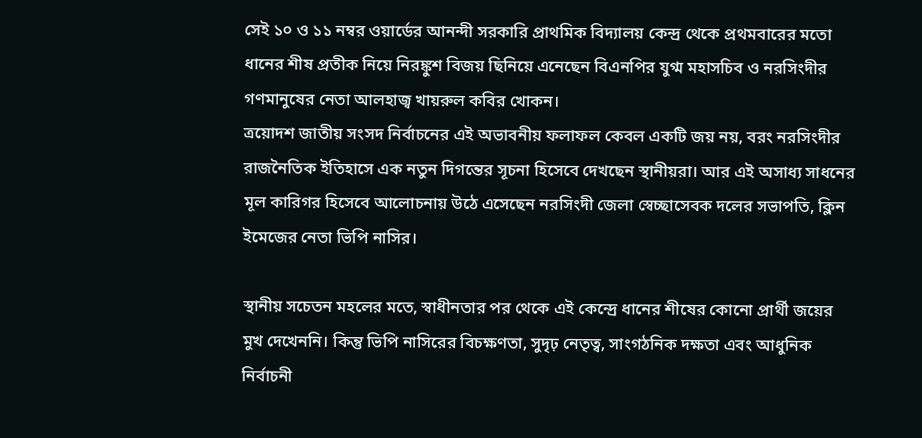সেই ১০ ও ১১ নম্বর ওয়ার্ডের আনন্দী সরকারি প্রাথমিক বিদ্যালয় কেন্দ্র থেকে প্রথমবারের মতো ধানের শীষ প্রতীক নিয়ে নিরঙ্কুশ বিজয় ছিনিয়ে এনেছেন বিএনপির যুগ্ম মহাসচিব ও নরসিংদীর গণমানুষের নেতা আলহাজ্ব খায়রুল কবির খোকন।
ত্রয়োদশ জাতীয় সংসদ নির্বাচনের এই অভাবনীয় ফলাফল কেবল একটি জয় নয়, বরং নরসিংদীর রাজনৈতিক ইতিহাসে এক নতুন দিগন্তের সূচনা হিসেবে দেখছেন স্থানীয়রা। আর এই অসাধ্য সাধনের মূল কারিগর হিসেবে আলোচনায় উঠে এসেছেন নরসিংদী জেলা স্বেচ্ছাসেবক দলের সভাপতি, ক্লিন ইমেজের নেতা ভিপি নাসির।

স্থানীয় সচেতন মহলের মতে, স্বাধীনতার পর থেকে এই কেন্দ্রে ধানের শীষের কোনো প্রার্থী জয়ের মুখ দেখেননি। কিন্তু ভিপি নাসিরের বিচক্ষণতা, সুদৃঢ় নেতৃত্ব, সাংগঠনিক দক্ষতা এবং আধুনিক নির্বাচনী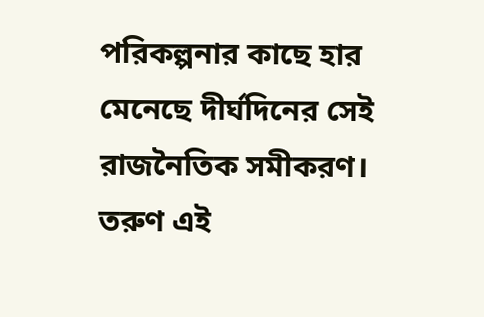পরিকল্পনার কাছে হার মেনেছে দীর্ঘদিনের সেই রাজনৈতিক সমীকরণ। তরুণ এই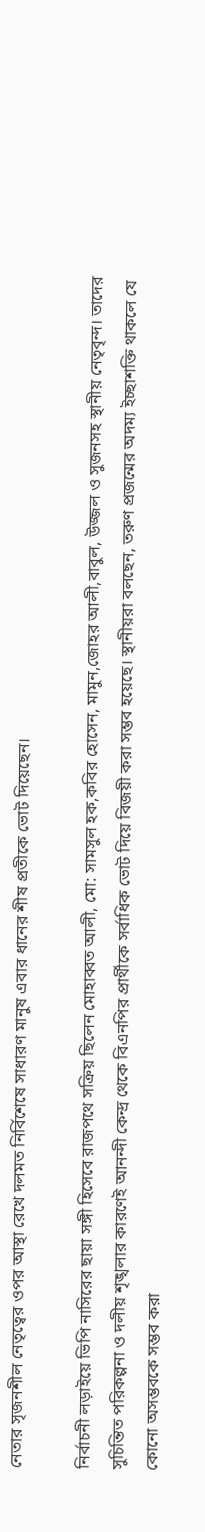নেতার সৃজনশীল নেতৃত্বের ওপর আস্থা রেখে দলমত নির্বিশেষে সাধারণ মানুষ এবার ধানের শীষ প্রতীকে ভোট দিয়েছেন।

নির্বাচনী লড়াইয়ে ভিপি নাসিরের ছায়া সঙ্গী হিসেবে রাজপথে সক্রিয় ছিলেন মোহাব্বত আলী, মো: সামসুল হক,কবির হোসেন, মামুন,জোহর আলী,বাবুল, উজ্জল ও সুজনসহ স্থানীয় নেতৃবৃন্দ। তাদের সুচিন্তিত পরিকল্পনা ও দলীয় শৃঙ্খলার কারণেই আনন্দী কেন্দ্র থেকে বিএনপির প্রার্থীকে সর্বাধিক ভোট দিয়ে বিজয়ী করা সম্ভব হয়েছে। স্থানীয়রা বলছেন, তরুণ প্রজন্মের অদম্য ইচ্ছাশক্তি থাকলে যে কোনো অসম্ভবকে সম্ভব করা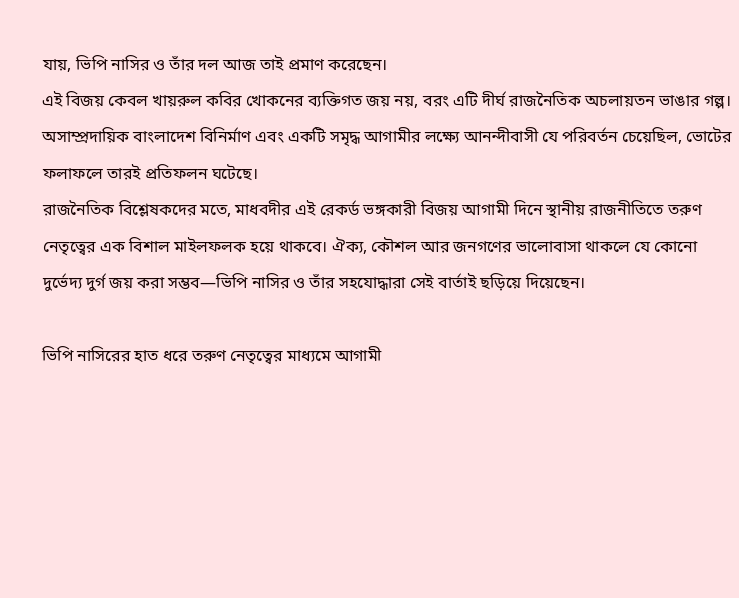যায়, ভিপি নাসির ও তাঁর দল আজ তাই প্রমাণ করেছেন।
এই বিজয় কেবল খায়রুল কবির খোকনের ব্যক্তিগত জয় নয়, বরং এটি দীর্ঘ রাজনৈতিক অচলায়তন ভাঙার গল্প। অসাম্প্রদায়িক বাংলাদেশ বিনির্মাণ এবং একটি সমৃদ্ধ আগামীর লক্ষ্যে আনন্দীবাসী যে পরিবর্তন চেয়েছিল, ভোটের ফলাফলে তারই প্রতিফলন ঘটেছে।
রাজনৈতিক বিশ্লেষকদের মতে, মাধবদীর এই রেকর্ড ভঙ্গকারী বিজয় আগামী দিনে স্থানীয় রাজনীতিতে তরুণ নেতৃত্বের এক বিশাল মাইলফলক হয়ে থাকবে। ঐক্য, কৌশল আর জনগণের ভালোবাসা থাকলে যে কোনো দুর্ভেদ্য দুর্গ জয় করা সম্ভব—ভিপি নাসির ও তাঁর সহযোদ্ধারা সেই বার্তাই ছড়িয়ে দিয়েছেন।

ভিপি নাসিরের হাত ধরে তরুণ নেতৃত্বের মাধ্যমে আগামী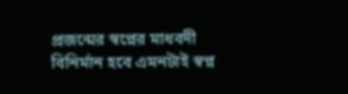প্রজন্মের স্বপ্নের মাধবদী বিনির্মান হবে এমনটাই স্বপ্ন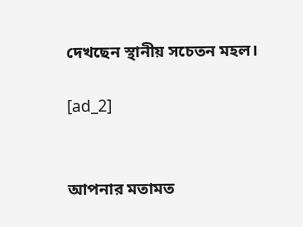দেখছেন স্থানীয় সচেতন মহল।

[ad_2]


আপনার মতামত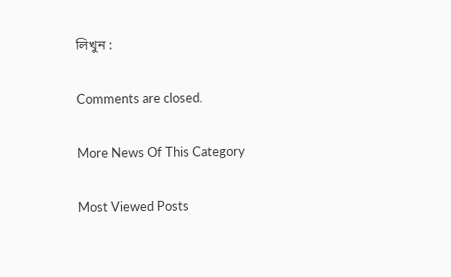লিখুন :

Comments are closed.

More News Of This Category

Most Viewed Posts